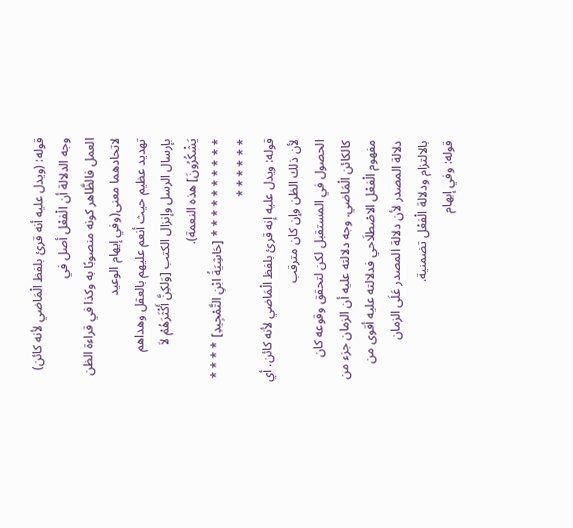قوله: (ويدل عليه أنه قرئ بلفظ الْمَاضي لأنه كائن) وجه الدلالة أن الْفعْل أصل في
العمل فالظَّاهر كونه منصوبًا به وكذا في قراءة الظن لاتحادهما معنى(وفي إيهام الوعيد
تهديد عظيم حيث أنعم عليهم بالعقل وهداهم بإرسال الرسل وإنزال الكتب [وَلكِنَّ أَكْثَرَهُمْ لاَ يَشْكُرُونَ] هذه النعمة).
* * * * * * * * * * [حَاشِيَةُ ابْنِ التَّمْجِيدِ] * * * * * * * * * *
قوله: ويدل عليه إنه قرئ بلفظ الْمَاضي لأنه كائن. أي لأن ذلك الظن وإن كان مترقب
الحصول في المستقبل لكن لتحقق وقوعه كان كالكائن الْمَاضي. وجه دلالته عليه أن الزمان جزء من
مفهوم الْفعْل الاصْطلَاحي فدلالته عليه أقوى من دلالة المصدر لأن دلالة المصدر عَلَى الزمان
بالالتزام ودلالة الْفعْل تضمنية.
قوله: وفي إبهام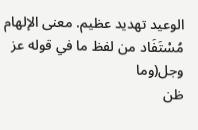الوعيد تهديد عظيم. معنى الإلهام مُسْتَفَاد من لفظ ما في قوله عز وجل(وما
ظن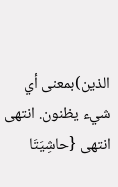الذين)بمعنى أي شيء يظنون. انتهى انتهى {حاشِيَتَا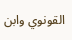القونوي وابن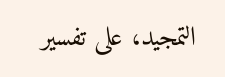التمجيد، على تفسير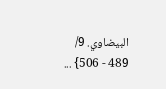البيضاوي. 9/ 489 - 506} ...